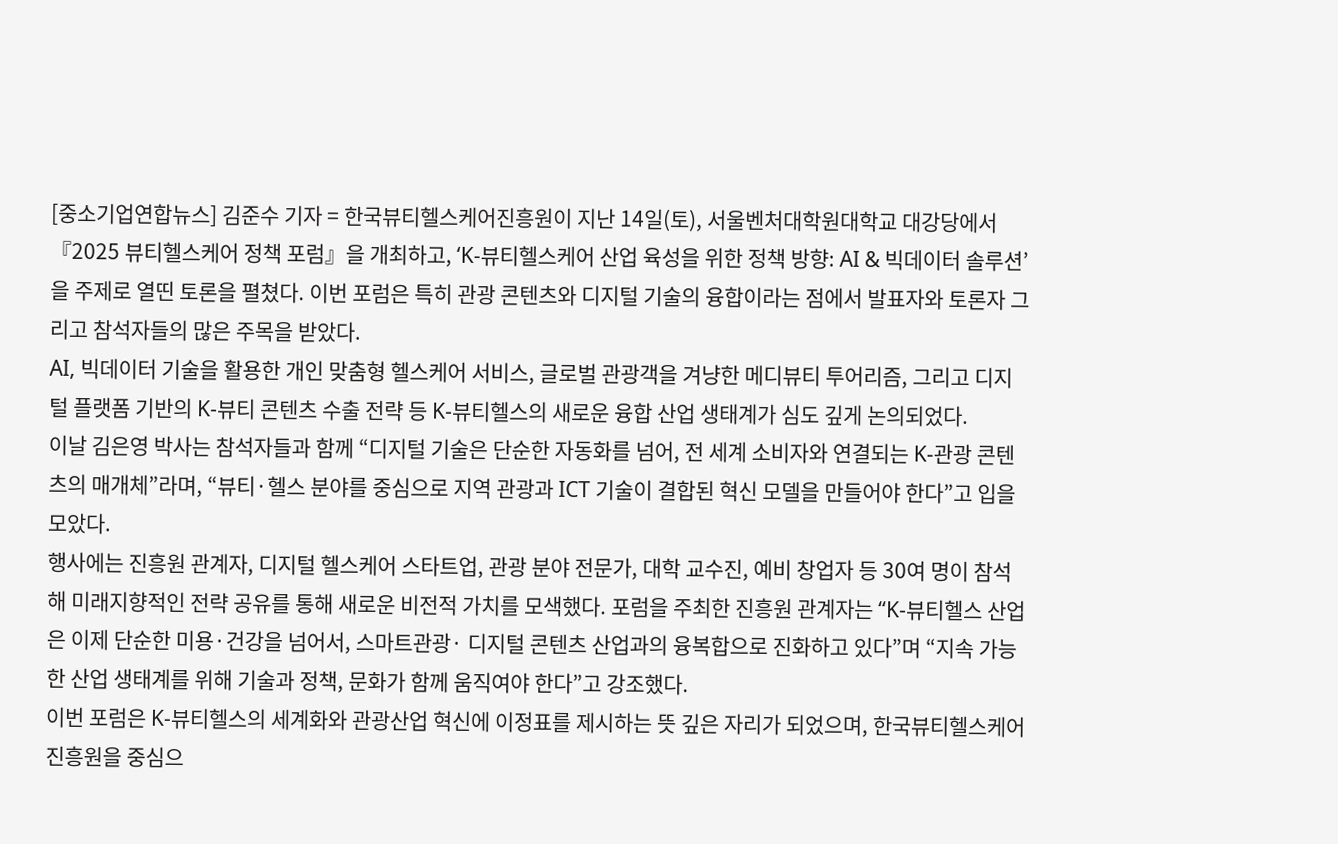[중소기업연합뉴스] 김준수 기자 = 한국뷰티헬스케어진흥원이 지난 14일(토), 서울벤처대학원대학교 대강당에서 『2025 뷰티헬스케어 정책 포럼』을 개최하고, ‘K-뷰티헬스케어 산업 육성을 위한 정책 방향: AI & 빅데이터 솔루션’을 주제로 열띤 토론을 펼쳤다. 이번 포럼은 특히 관광 콘텐츠와 디지털 기술의 융합이라는 점에서 발표자와 토론자 그리고 참석자들의 많은 주목을 받았다.
AI, 빅데이터 기술을 활용한 개인 맞춤형 헬스케어 서비스, 글로벌 관광객을 겨냥한 메디뷰티 투어리즘, 그리고 디지털 플랫폼 기반의 K-뷰티 콘텐츠 수출 전략 등 K-뷰티헬스의 새로운 융합 산업 생태계가 심도 깊게 논의되었다.
이날 김은영 박사는 참석자들과 함께 “디지털 기술은 단순한 자동화를 넘어, 전 세계 소비자와 연결되는 K-관광 콘텐츠의 매개체”라며, “뷰티·헬스 분야를 중심으로 지역 관광과 ICT 기술이 결합된 혁신 모델을 만들어야 한다”고 입을 모았다.
행사에는 진흥원 관계자, 디지털 헬스케어 스타트업, 관광 분야 전문가, 대학 교수진, 예비 창업자 등 30여 명이 참석해 미래지향적인 전략 공유를 통해 새로운 비전적 가치를 모색했다. 포럼을 주최한 진흥원 관계자는 “K-뷰티헬스 산업은 이제 단순한 미용·건강을 넘어서, 스마트관광· 디지털 콘텐츠 산업과의 융복합으로 진화하고 있다”며 “지속 가능한 산업 생태계를 위해 기술과 정책, 문화가 함께 움직여야 한다”고 강조했다.
이번 포럼은 K-뷰티헬스의 세계화와 관광산업 혁신에 이정표를 제시하는 뜻 깊은 자리가 되었으며, 한국뷰티헬스케어진흥원을 중심으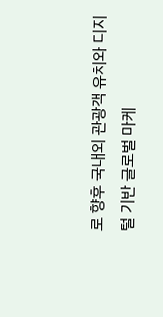로 향후 국내외 관광객 유치와 디지털 기반 글로벌 마케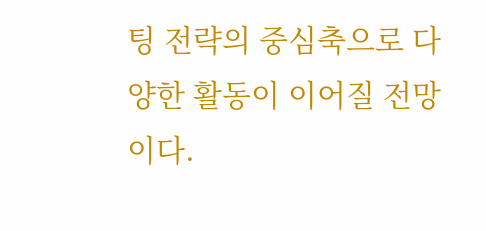팅 전략의 중심축으로 다양한 활동이 이어질 전망이다.